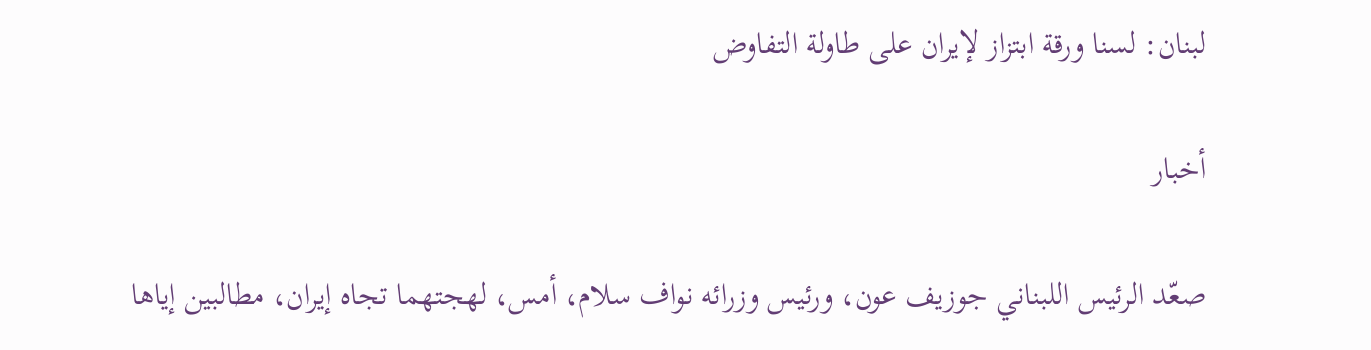لبنان: لسنا ورقة ابتزاز لإيران على طاولة التفاوض

أخبار

صعّد الرئيس اللبناني جوزيف عون، ورئيس وزرائه نواف سلام، أمس، لهجتهما تجاه إيران، مطالبين إياها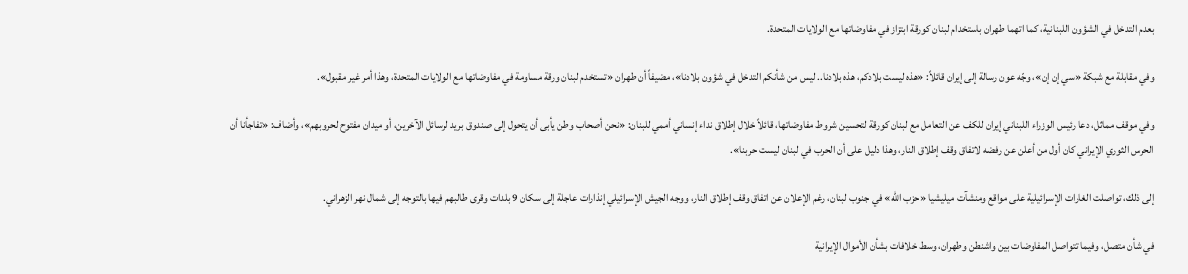بعدم التدخل في الشؤون اللبنانية، كما اتهما طهران باستخدام لبنان كورقة ابتزاز في مفاوضاتها مع الولايات المتحدة.

وفي مقابلة مع شبكة «سي إن إن»، وجّه عون رسالة إلى إيران قائلاً: «هذه ليست بلادكم، هذه بلادنا.. ليس من شأنكم التدخل في شؤون بلادنا»، مضيفاً أن طهران «تستخدم لبنان ورقة مساومة في مفاوضاتها مع الولايات المتحدة، وهذا أمر غير مقبول».

وفي موقف مماثل، دعا رئيس الوزراء اللبناني إيران للكف عن التعامل مع لبنان كورقة لتحسين شروط مفاوضاتها، قائلاً خلال إطلاق نداء إنساني أممي للبنان: «نحن أصحاب وطن يأبى أن يتحول إلى صندوق بريد لرسائل الآخرين، أو ميدان مفتوح لحروبهم»، وأضاف: «تفاجأنا أن الحرس الثوري الإيراني كان أول من أعلن عن رفضه لاتفاق وقف إطلاق النار، وهذا دليل على أن الحرب في لبنان ليست حربنا».

إلى ذلك، تواصلت الغارات الإسرائيلية على مواقع ومنشآت ميليشيا «حزب الله» في جنوب لبنان، رغم الإعلان عن اتفاق وقف إطلاق النار، ووجه الجيش الإسرائيلي إنذارات عاجلة إلى سكان 9 بلدات وقرى طالبهم فيها بالتوجه إلى شمال نهر الزهراني.

في شأن متصل، وفيما تتواصل المفاوضات بين واشنطن وطهران، وسط خلافات بشأن الأموال الإيرانية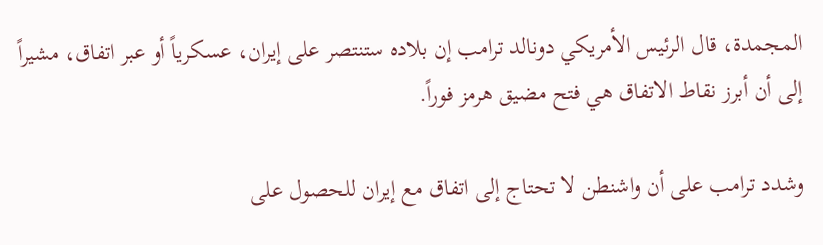المجمدة، قال الرئيس الأمريكي دونالد ترامب إن بلاده ستنتصر على إيران، عسكرياً أو عبر اتفاق، مشيراً إلى أن أبرز نقاط الاتفاق هي فتح مضيق هرمز فوراً.

وشدد ترامب على أن واشنطن لا تحتاج إلى اتفاق مع إيران للحصول على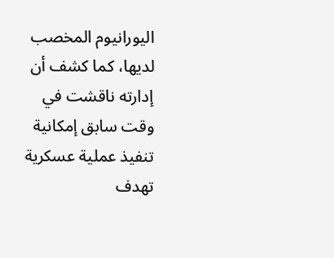اليورانيوم ‌المخصب لديها، كما كشف أن إدارته ناقشت في وقت سابق إمكانية تنفيذ عملية عسكرية تهدف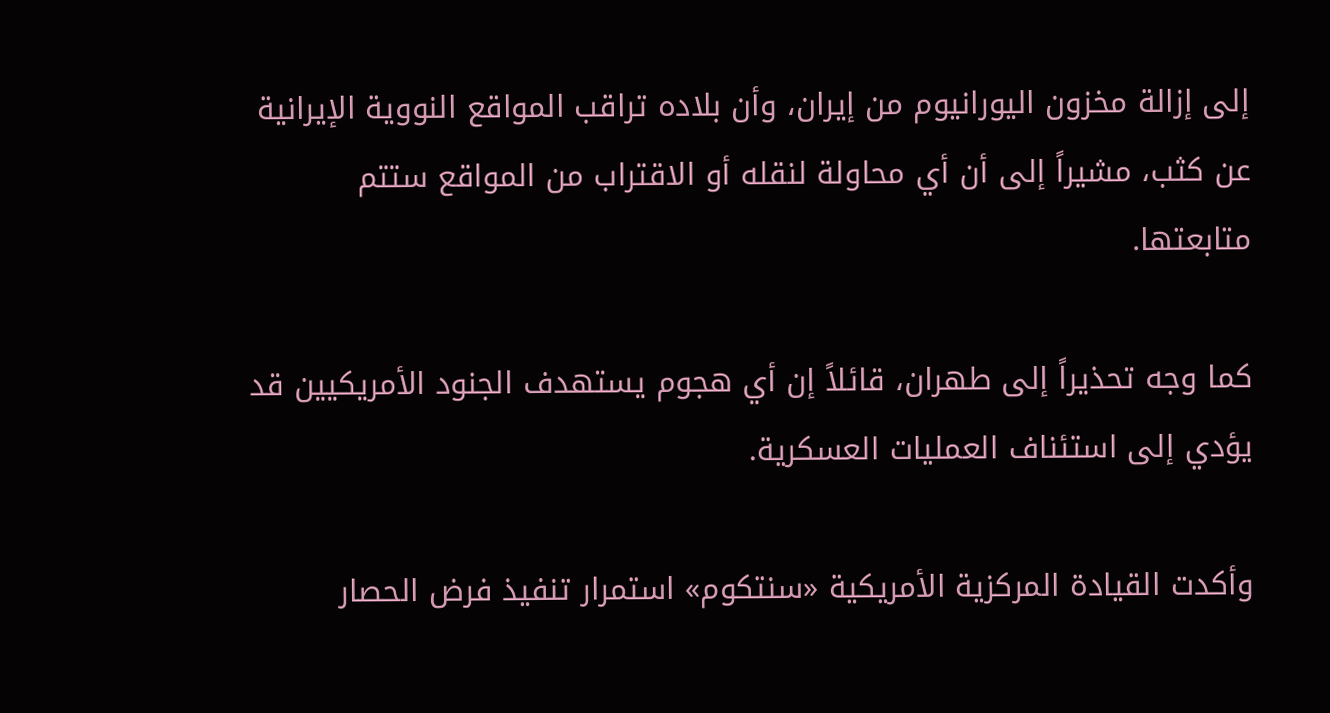إلى إزالة مخزون اليورانيوم من إيران، وأن بلاده تراقب المواقع النووية الإيرانية عن كثب، مشيراً إلى أن أي محاولة لنقله أو الاقتراب من المواقع ستتم متابعتها.

كما وجه تحذيراً إلى طهران، قائلاً إن أي هجوم يستهدف الجنود الأمريكيين قد يؤدي إلى استئناف العمليات العسكرية.

وأكدت القيادة المركزية الأمريكية «سنتكوم» استمرار تنفيذ فرض الحصار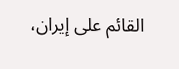القائم على إيران،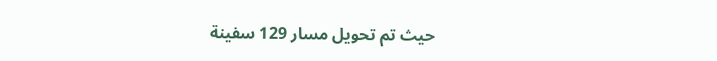حيث تم تحويل مسار 129 سفينة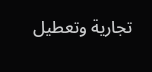تجارية وتعطيل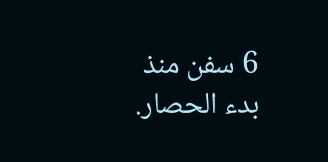6 سفن منذ بدء الحصار.